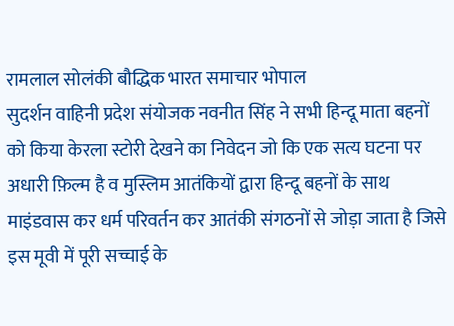रामलाल सोलंकी बौद्धिक भारत समाचार भोपाल
सुदर्शन वाहिनी प्रदेश संयोजक नवनीत सिंह ने सभी हिन्दू माता बहनों को किया केरला स्टोरी देखने का निवेदन जो कि एक सत्य घटना पर अधारी फ़िल्म है व मुस्लिम आतंकियों द्वारा हिन्दू बहनों के साथ माइंडवास कर धर्म परिवर्तन कर आतंकी संगठनों से जोड़ा जाता है जिसे इस मूवी में पूरी सच्चाई के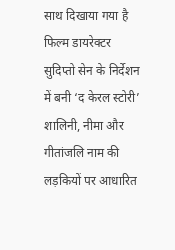साथ दिखाया गया है
फिल्म डायरेक्टर सुदिप्तो सेन के निर्देशन में बनी ‘द केरल स्टोरी’ शालिनी, नीमा और गीतांजलि नाम की लड़कियों पर आधारित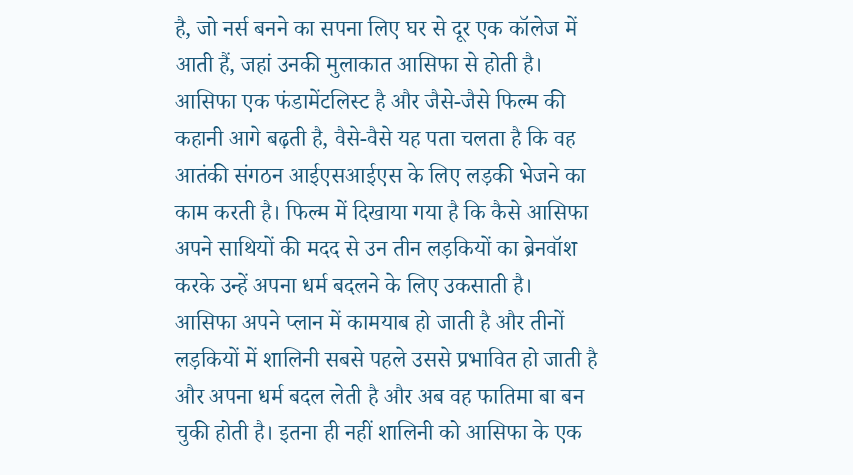है, जो नर्स बनने का सपना लिए घर से दूर एक कॉलेज में आती हैं, जहां उनकी मुलाकात आसिफा से होती है। आसिफा एक फंडामेंटलिस्ट है और जैसे-जैसे फिल्म की कहानी आगे बढ़ती है, वैसे-वैसे यह पता चलता है कि वह आतंकी संगठन आईएसआईएस के लिए लड़की भेजने का काम करती है। फिल्म में दिखाया गया है कि कैसे आसिफा अपने साथियों की मदद से उन तीन लड़कियों का ब्रेनवॉश करके उन्हें अपना धर्म बदलने के लिए उकसाती है।
आसिफा अपने प्लान में कामयाब हो जाती है और तीनों लड़कियों में शालिनी सबसे पहले उससे प्रभावित हो जाती है और अपना धर्म बदल लेती है और अब वह फातिमा बा बन चुकी होती है। इतना ही नहीं शालिनी को आसिफा के एक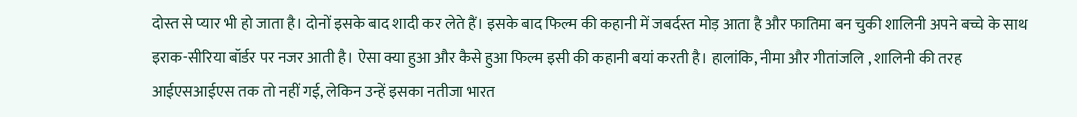दोस्त से प्यार भी हो जाता है। दोनों इसके बाद शादी कर लेते हैं। इसके बाद फिल्म की कहानी में जबर्दस्त मोड़ आता है और फातिमा बन चुकी शालिनी अपने बच्चे के साथ इराक-सीरिया बॉर्डर पर नजर आती है। ऐसा क्या हुआ और कैसे हुआ फिल्म इसी की कहानी बयां करती है। हालांकि, नीमा और गीतांजलि , शालिनी की तरह आईएसआईएस तक तो नहीं गई, लेकिन उन्हें इसका नतीजा भारत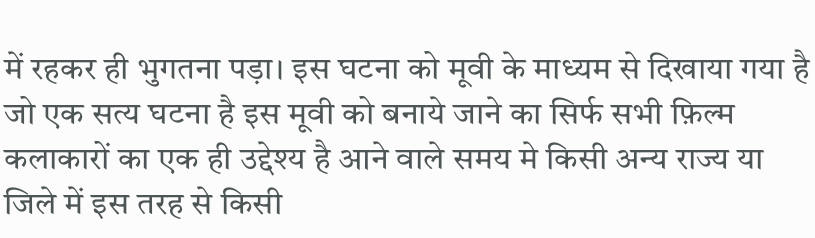में रहकर ही भुगतना पड़ा। इस घटना को मूवी के माध्यम से दिखाया गया है जो एक सत्य घटना है इस मूवी को बनाये जाने का सिर्फ सभी फ़िल्म कलाकारों का एक ही उद्देश्य है आने वाले समय मे किसी अन्य राज्य या जिले में इस तरह से किसी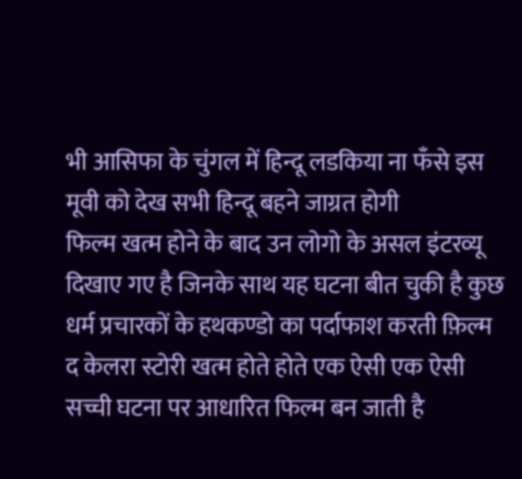भी आसिफा के चुंगल में हिन्दू लडकिया ना फँसे इस मूवी को देख सभी हिन्दू बहने जाग्रत होगी
फिल्म खत्म होने के बाद उन लोगो के असल इंटरव्यू दिखाए गए है जिनके साथ यह घटना बीत चुकी है कुछ धर्म प्रचारकों के हथकण्डो का पर्दाफाश करती फ़िल्म द केलरा स्टोरी खत्म होते होते एक ऐसी एक ऐसी सच्ची घटना पर आधारित फिल्म बन जाती है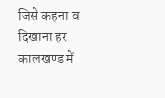जिसे कहना व दिखाना हर कालखण्ड में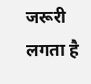जरूरी लगता है